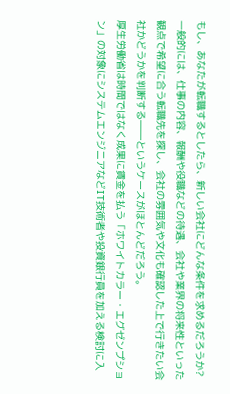もし、あなたが転職するとしたら、新しい会社にどんな条件を求めるだろうか?
一般的には、仕事の内容、報酬や役職などの待遇、会社や業界の将来性といった観点で希望に合う転職先を探し、会社の雰囲気や文化も確認した上で行きたい会社かどうかを判断する――というケースがほとんどだろう。
厚生労働省は時間ではなく成果に賃金を払う「ホワイトカラー・エグゼンプション」の対象にシステムエンジニアなどIT技術者や投資銀行員を加える検討に入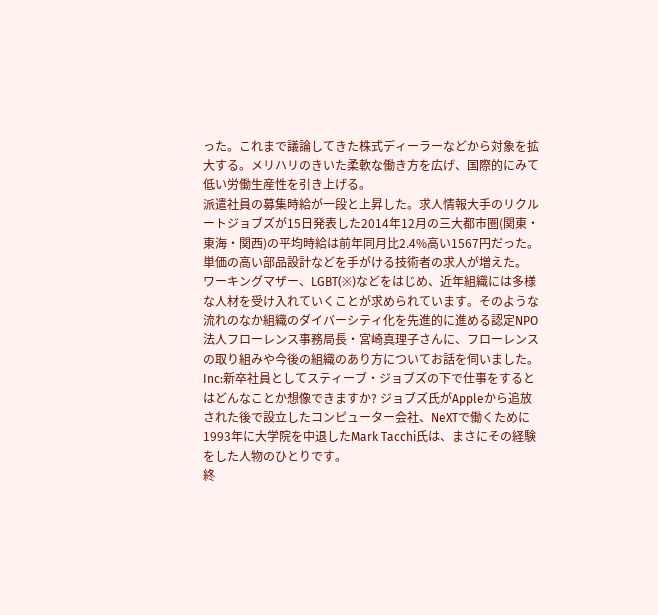った。これまで議論してきた株式ディーラーなどから対象を拡大する。メリハリのきいた柔軟な働き方を広げ、国際的にみて低い労働生産性を引き上げる。
派遣社員の募集時給が一段と上昇した。求人情報大手のリクルートジョブズが15日発表した2014年12月の三大都市圏(関東・東海・関西)の平均時給は前年同月比2.4%高い1567円だった。単価の高い部品設計などを手がける技術者の求人が増えた。
ワーキングマザー、LGBT(※)などをはじめ、近年組織には多様な人材を受け入れていくことが求められています。そのような流れのなか組織のダイバーシティ化を先進的に進める認定NPO法人フローレンス事務局長・宮崎真理子さんに、フローレンスの取り組みや今後の組織のあり方についてお話を伺いました。
Inc:新卒社員としてスティーブ・ジョブズの下で仕事をするとはどんなことか想像できますか? ジョブズ氏がAppleから追放された後で設立したコンピューター会社、NeXTで働くために1993年に大学院を中退したMark Tacchi氏は、まさにその経験をした人物のひとりです。
終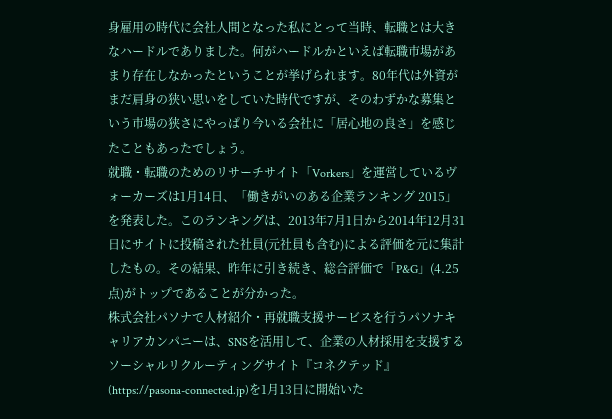身雇用の時代に会社人間となった私にとって当時、転職とは大きなハードルでありました。何がハードルかといえば転職市場があまり存在しなかったということが挙げられます。80年代は外資がまだ肩身の狭い思いをしていた時代ですが、そのわずかな募集という市場の狭さにやっぱり今いる会社に「居心地の良さ」を感じたこともあったでしょう。
就職・転職のためのリサーチサイト「Vorkers」を運営しているヴォーカーズは1月14日、「働きがいのある企業ランキング 2015」を発表した。このランキングは、2013年7月1日から2014年12月31日にサイトに投稿された社員(元社員も含む)による評価を元に集計したもの。その結果、昨年に引き続き、総合評価で「P&G」(4.25点)がトップであることが分かった。
株式会社パソナで人材紹介・再就職支援サービスを行うパソナキャリアカンパニーは、SNSを活用して、企業の人材採用を支援するソーシャルリクルーティングサイト『コネクテッド』(https://pasona-connected.jp)を1月13日に開始いた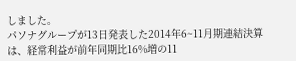しました。
パソナグループが13日発表した2014年6~11月期連結決算は、経常利益が前年同期比16%増の11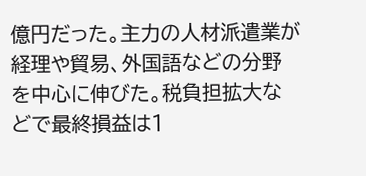億円だった。主力の人材派遣業が経理や貿易、外国語などの分野を中心に伸びた。税負担拡大などで最終損益は1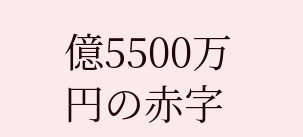億5500万円の赤字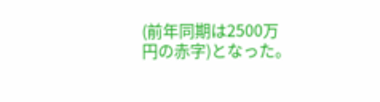(前年同期は2500万円の赤字)となった。